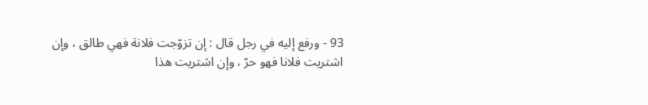93 - ورفع إليه في رجل قال : إن تزوّجت فلانة فهي طالق ، وإن اشتريت فلانا فهو حرّ ، وإن اشتريت هذا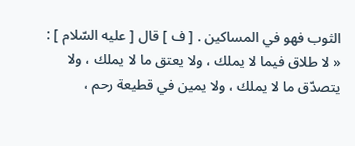الثوب فهو في المساكين . [ ف ] قال [ عليه السّلام ] : « لا طلاق فيما لا يملك ، ولا يعتق ما لا يملك ، ولا يتصدّق ما لا يملك ، ولا يمين في قطيعة رحم ،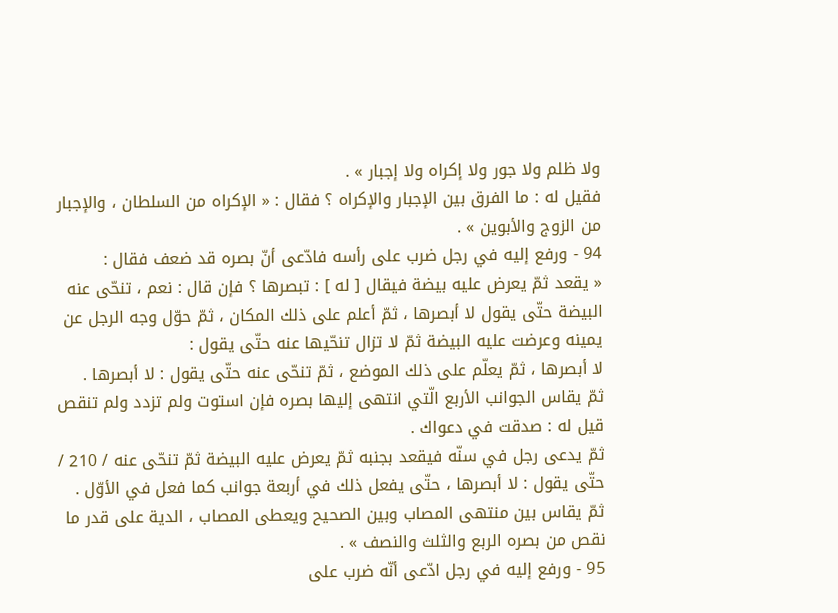ولا ظلم ولا جور ولا إكراه ولا إجبار » .
فقيل له : ما الفرق بين الإجبار والإكراه ؟ فقال : « الإكراه من السلطان ، والإجبار من الزوج والأبوين » .
94 - ورفع إليه في رجل ضرب على رأسه فادّعى أنّ بصره قد ضعف فقال :
« يقعد ثمّ يعرض عليه بيضة فيقال [ له ] : تبصرها ؟ فإن قال : نعم ، تنحّى عنه البيضة حتّى يقول لا أبصرها ، ثمّ أعلم على ذلك المكان ، ثمّ حوّل وجه الرجل عن يمينه وعرضت عليه البيضة ثمّ لا تزال تنحّيها عنه حتّى يقول :
لا أبصرها ، ثمّ يعلّم على ذلك الموضع ، ثمّ تنحّى عنه حتّى يقول : لا أبصرها .
ثمّ يقاس الجوانب الأربع الّتي انتهى إليها بصره فإن استوت ولم تزدد ولم تنقص قيل له : صدقت في دعواك .
ثمّ يدعى رجل في سنّه فيقعد بجنبه ثمّ يعرض عليه البيضة ثمّ تنحّى عنه / 210 / حتّى يقول : لا أبصرها ، حتّى يفعل ذلك في أربعة جوانب كما فعل في الأوّل .
ثمّ يقاس بين منتهى المصاب وبين الصحيح ويعطى المصاب ، الدية على قدر ما نقص من بصره الربع والثلث والنصف » .
95 - ورفع إليه في رجل ادّعى أنّه ضرب على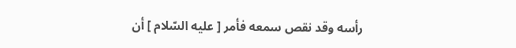رأسه وقد نقص سمعه فأمر [ عليه السّلام ] أن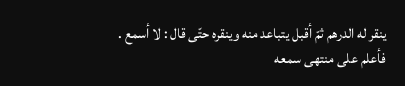ينقر له الدرهم ثمّ أقبل يتباعد منه وينقره حتّى قال : لا أسمع . فأعلم على منتهى سمعه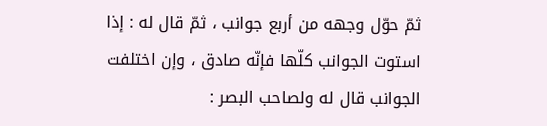ثمّ حوّل وجهه من أربع جوانب ، ثمّ قال له : إذا استوت الجوانب كلّها فإنّه صادق ، وإن اختلفت الجوانب قال له ولصاحب البصر :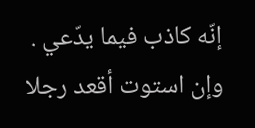إنّه كاذب فيما يدّعي .
وإن استوت أقعد رجلا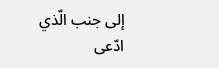إلى جنب الّذي ادّعى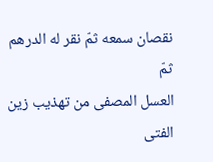نقصان سمعه ثمّ نقر له الدرهم ثمّ
العسل المصفى من تهذيب زين الفتى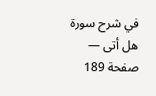في شرح سورة هل أتى — صفحة 189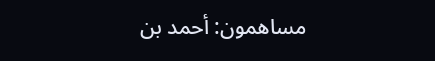مساهمون: أحمد بن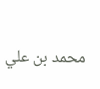محمد بن علي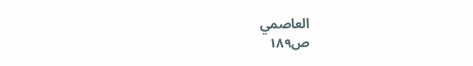العاصمي
ص١٨٩